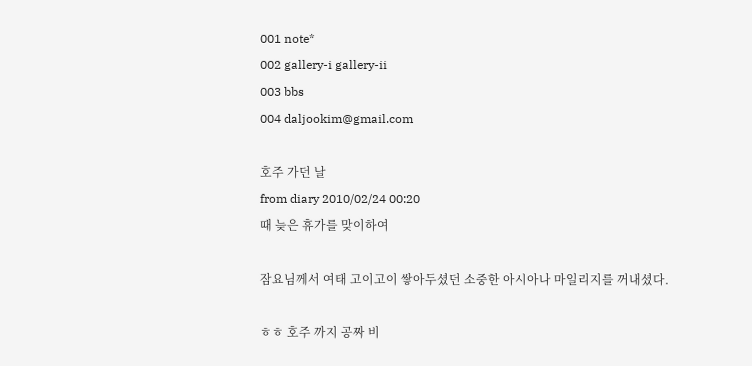001 note*
002 gallery-i gallery-ii
003 bbs
004 daljookim@gmail.com

호주 가던 날
from diary 2010/02/24 00:20
때 늦은 휴가를 맞이하여

잠요님께서 여태 고이고이 쌓아두셨던 소중한 아시아나 마일리지를 꺼내셨다.

ㅎㅎ 호주 까지 공짜 비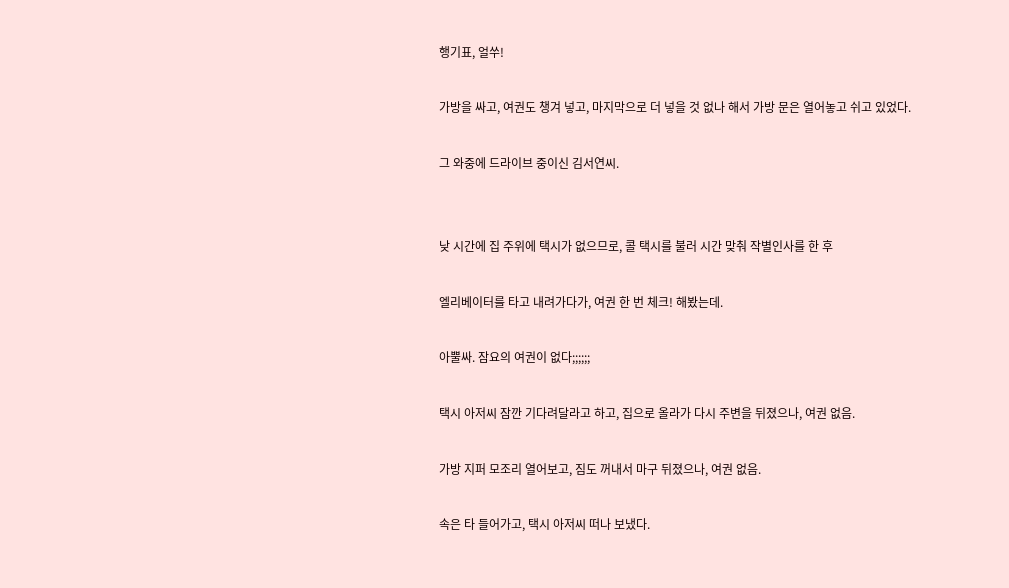행기표, 얼쑤!

가방을 싸고, 여권도 챙겨 넣고, 마지막으로 더 넣을 것 없나 해서 가방 문은 열어놓고 쉬고 있었다.

그 와중에 드라이브 중이신 김서연씨.


낮 시간에 집 주위에 택시가 없으므로, 콜 택시를 불러 시간 맞춰 작별인사를 한 후

엘리베이터를 타고 내려가다가, 여권 한 번 체크! 해봤는데.

아뿔싸. 잠요의 여권이 없다;;;;;;

택시 아저씨 잠깐 기다려달라고 하고, 집으로 올라가 다시 주변을 뒤졌으나, 여권 없음.

가방 지퍼 모조리 열어보고, 짐도 꺼내서 마구 뒤졌으나, 여권 없음.

속은 타 들어가고, 택시 아저씨 떠나 보냈다.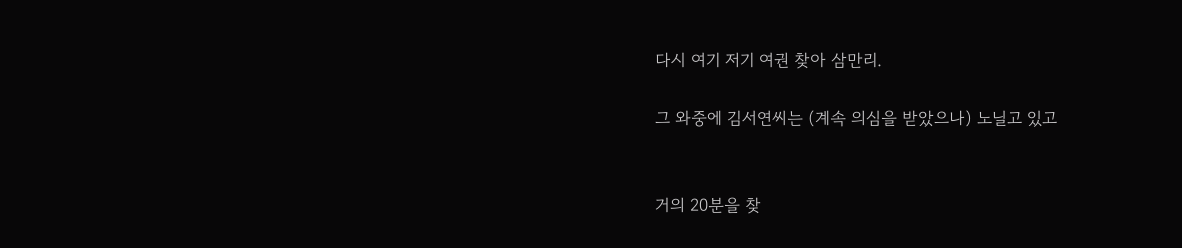다시 여기 저기 여권 찾아 삼만리.

그 와중에 김서연씨는 (계속 의심을 받았으나) 노닐고 있고


거의 20분을 찾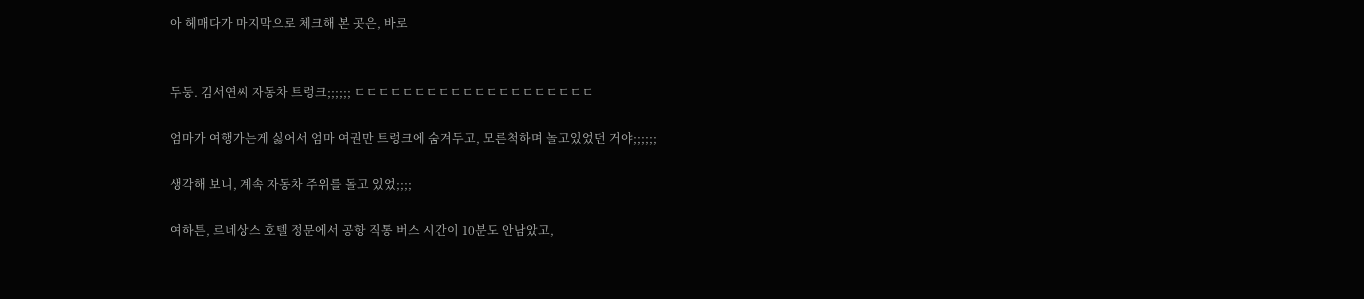아 헤매다가 마지막으로 체크해 본 곳은, 바로


두둥. 김서연씨 자동차 트렁크;;;;;; ㄷㄷㄷㄷㄷㄷㄷㄷㄷㄷㄷㄷㄷㄷㄷㄷㄷㄷㄷㄷ

엄마가 여행가는게 싫어서 엄마 여권만 트렁크에 숨겨두고, 모른척하며 놀고있었던 거야;;;;;;

생각해 보니, 계속 자동차 주위를 돌고 있었;;;;

여하튼, 르네상스 호텔 정문에서 공항 직통 버스 시간이 10분도 안남았고,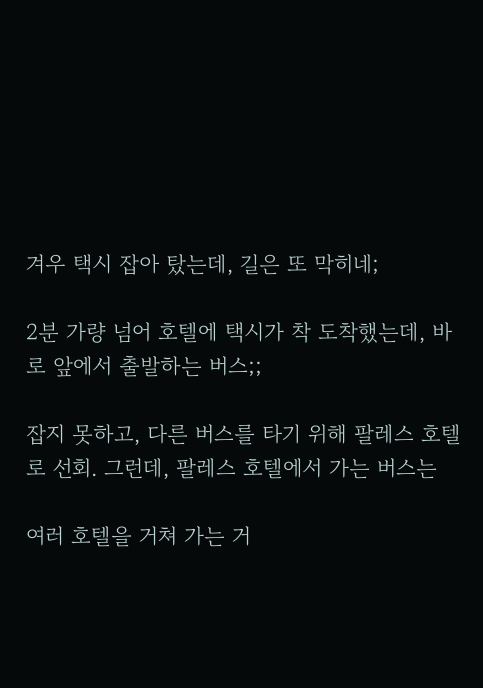겨우 택시 잡아 탔는데, 길은 또 막히네;

2분 가량 넘어 호텔에 택시가 착 도착했는데, 바로 앞에서 출발하는 버스;;

잡지 못하고, 다른 버스를 타기 위해 팔레스 호텔로 선회. 그런데, 팔레스 호텔에서 가는 버스는

여러 호텔을 거쳐 가는 거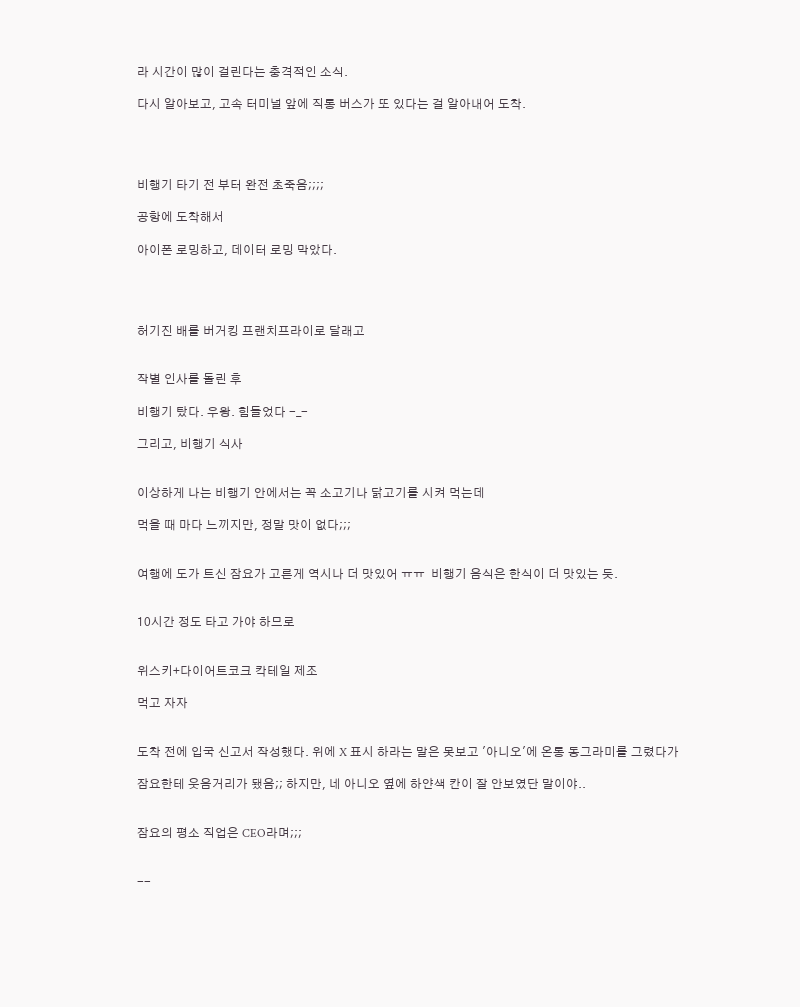라 시간이 많이 걸린다는 충격적인 소식.

다시 알아보고, 고속 터미널 앞에 직통 버스가 또 있다는 걸 알아내어 도착.




비행기 타기 전 부터 완전 초죽음;;;;

공항에 도착해서

아이폰 로밍하고, 데이터 로밍 막았다.




허기진 배를 버거킹 프랜치프라이로 달래고


작별 인사를 돌린 후

비행기 탔다. 우왕. 힘들었다 -_-

그리고, 비행기 식사


이상하게 나는 비행기 안에서는 꼭 소고기나 닭고기를 시켜 먹는데

먹을 때 마다 느끼지만, 정말 맛이 없다;;;


여행에 도가 트신 잠요가 고른게 역시나 더 맛있어 ㅠㅠ  비행기 음식은 한식이 더 맛있는 듯.


10시간 정도 타고 가야 하므로


위스키+다이어트코크 칵테일 제조

먹고 자자


도착 전에 입국 신고서 작성했다. 위에 X 표시 하라는 말은 못보고 '아니오'에 온통 동그라미를 그렸다가

잠요한테 웃음거리가 됐음;; 하지만, 네 아니오 옆에 하얀색 칸이 잘 안보였단 말이야..


잠요의 평소 직업은 CEO라며;;;


--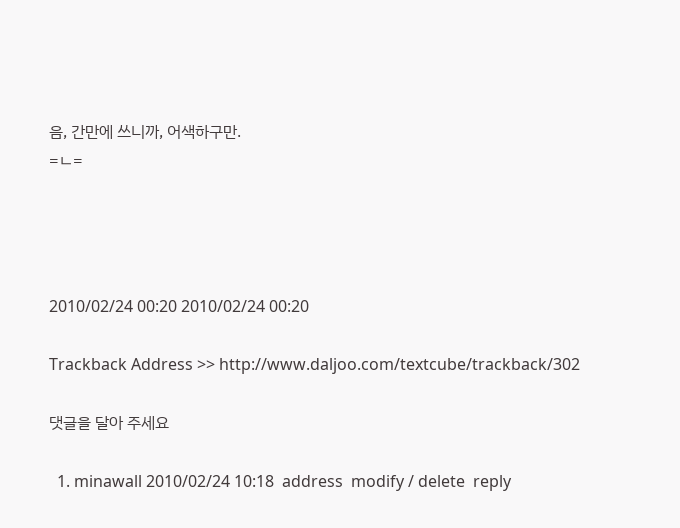음, 간만에 쓰니까, 어색하구만.
=ㄴ=




2010/02/24 00:20 2010/02/24 00:20

Trackback Address >> http://www.daljoo.com/textcube/trackback/302

댓글을 달아 주세요

  1. minawall 2010/02/24 10:18  address  modify / delete  reply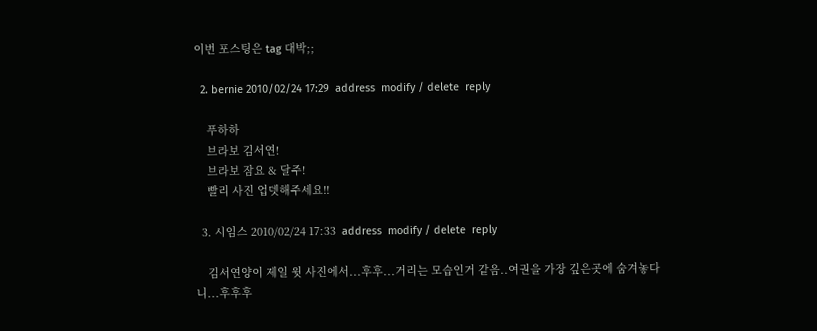이번 포스팅은 tag 대박;;

  2. bernie 2010/02/24 17:29  address  modify / delete  reply

    푸하하
    브라보 김서연!
    브라보 잠요 & 달주!
    빨리 사진 업뎃해주세요!!

  3. 시임스 2010/02/24 17:33  address  modify / delete  reply

    김서연양이 제일 윗 사진에서...후후...거리는 모습인거 같음..여권을 가장 깊은곳에 숨겨놓다니...후후후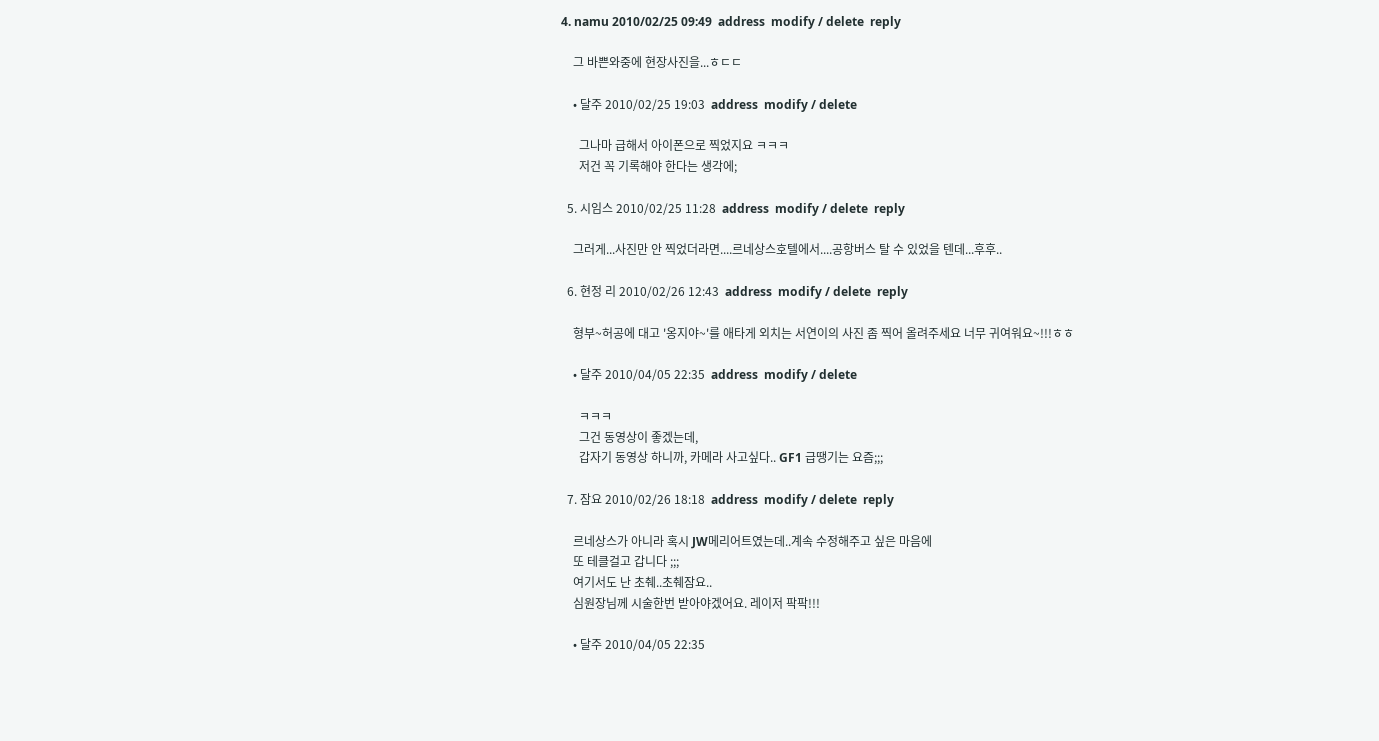4. namu 2010/02/25 09:49  address  modify / delete  reply

    그 바쁜와중에 현장사진을...ㅎㄷㄷ

    • 달주 2010/02/25 19:03  address  modify / delete

      그나마 급해서 아이폰으로 찍었지요 ㅋㅋㅋ
      저건 꼭 기록해야 한다는 생각에;

  5. 시임스 2010/02/25 11:28  address  modify / delete  reply

    그러게...사진만 안 찍었더라면....르네상스호텔에서....공항버스 탈 수 있었을 텐데...후후..

  6. 현정 리 2010/02/26 12:43  address  modify / delete  reply

    형부~허공에 대고 '옹지야~'를 애타게 외치는 서연이의 사진 좀 찍어 올려주세요 너무 귀여워요~!!!ㅎㅎ

    • 달주 2010/04/05 22:35  address  modify / delete

      ㅋㅋㅋ
      그건 동영상이 좋겠는데,
      갑자기 동영상 하니까, 카메라 사고싶다.. GF1 급땡기는 요즘;;;

  7. 잠요 2010/02/26 18:18  address  modify / delete  reply

    르네상스가 아니라 혹시 JW메리어트였는데..계속 수정해주고 싶은 마음에
    또 테클걸고 갑니다 ;;;
    여기서도 난 초췌..초췌잠요..
    심원장님께 시술한번 받아야겠어요. 레이저 팍팍!!!

    • 달주 2010/04/05 22:35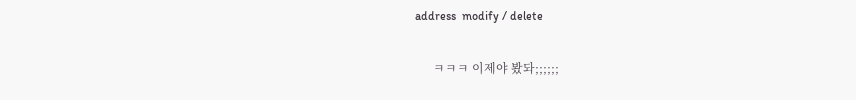address  modify / delete

      ㅋㅋㅋ 이제야 봤돠;;;;;;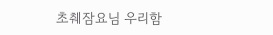초췌잠요님 우리함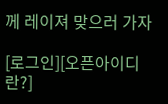께 레이져 맞으러 가자

[로그인][오픈아이디란?]